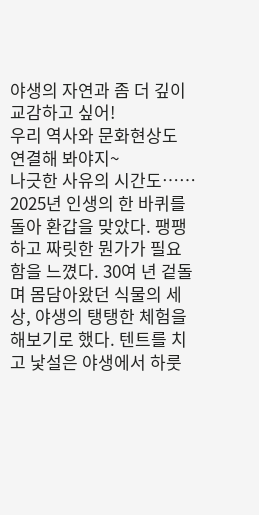야생의 자연과 좀 더 깊이 교감하고 싶어!
우리 역사와 문화현상도 연결해 봐야지~
나긋한 사유의 시간도……
2025년 인생의 한 바퀴를 돌아 환갑을 맞았다. 팽팽하고 짜릿한 뭔가가 필요함을 느꼈다. 30여 년 겉돌며 몸담아왔던 식물의 세상, 야생의 탱탱한 체험을 해보기로 했다. 텐트를 치고 낯설은 야생에서 하룻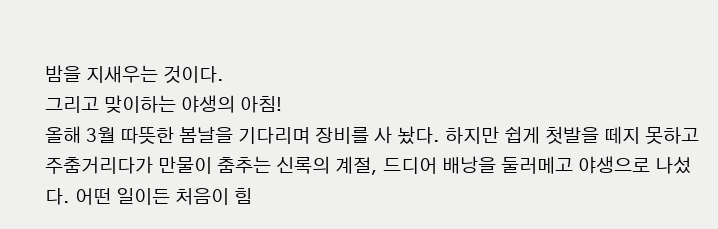밤을 지새우는 것이다.
그리고 맞이하는 야생의 아침!
올해 3월 따뜻한 봄날을 기다리며 장비를 사 놨다. 하지만 쉽게 첫발을 떼지 못하고 주춤거리다가 만물이 춤추는 신록의 계절, 드디어 배낭을 둘러메고 야생으로 나섰다. 어떤 일이든 처음이 힘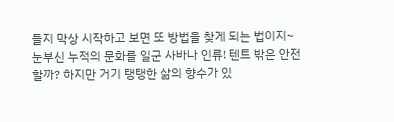들지 막상 시작하고 보면 또 방법을 찾게 되는 법이지~
눈부신 누적의 문화를 일군 사바나 인류! 텐트 밖은 안전할까? 하지만 거기 탱탱한 삶의 향수가 있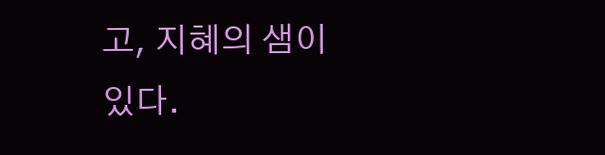고, 지혜의 샘이 있다.